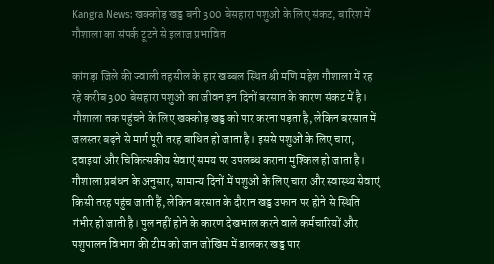Kangra News: खक्कोड़ खड्ड बनी 300 बेसहारा पशुओं के लिए संकट, बारिश में गौशाला का संपर्क टूटने से इलाज प्रभावित

कांगड़ा जिले की ज्वाली तहसील के हार खब्बल स्थित श्री मणि महेश गौशाला में रह रहे करीब 300 बेसहारा पशुओं का जीवन इन दिनों बरसात के कारण संकट में है। गौशाला तक पहुंचने के लिए खक्कोड़ खड्ड को पार करना पड़ता है, लेकिन बरसात में जलस्तर बढ़ने से मार्ग पूरी तरह बाधित हो जाता है। इससे पशुओं के लिए चारा, दवाइयां और चिकित्सकीय सेवाएं समय पर उपलब्ध कराना मुश्किल हो जाता है। गौशाला प्रबंधन के अनुसार, सामान्य दिनों में पशुओं के लिए चारा और स्वास्थ्य सेवाएं किसी तरह पहुंच जाती हैं, लेकिन बरसात के दौरान खड्ड उफान पर होने से स्थिति गंभीर हो जाती है। पुल नहीं होने के कारण देखभाल करने वाले कर्मचारियों और पशुपालन विभाग की टीम को जान जोखिम में डालकर खड्ड पार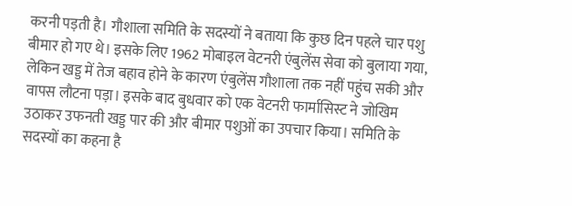करनी पड़ती है। गौशाला समिति के सदस्यों ने बताया कि कुछ दिन पहले चार पशु बीमार हो गए थे। इसके लिए 1962 मोबाइल वेटनरी एंबुलेंस सेवा को बुलाया गया, लेकिन खड्ड में तेज बहाव होने के कारण एंबुलेंस गौशाला तक नहीं पहुंच सकी और वापस लौटना पड़ा। इसके बाद बुधवार को एक वेटनरी फार्मासिस्ट ने जोखिम उठाकर उफनती खड्ड पार की और बीमार पशुओं का उपचार किया। समिति के सदस्यों का कहना है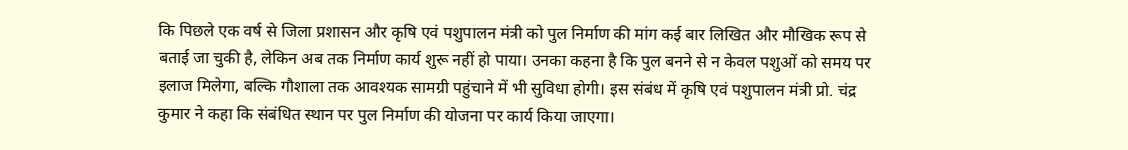कि पिछले एक वर्ष से जिला प्रशासन और कृषि एवं पशुपालन मंत्री को पुल निर्माण की मांग कई बार लिखित और मौखिक रूप से बताई जा चुकी है, लेकिन अब तक निर्माण कार्य शुरू नहीं हो पाया। उनका कहना है कि पुल बनने से न केवल पशुओं को समय पर इलाज मिलेगा, बल्कि गौशाला तक आवश्यक सामग्री पहुंचाने में भी सुविधा होगी। इस संबंध में कृषि एवं पशुपालन मंत्री प्रो. चंद्र कुमार ने कहा कि संबंधित स्थान पर पुल निर्माण की योजना पर कार्य किया जाएगा।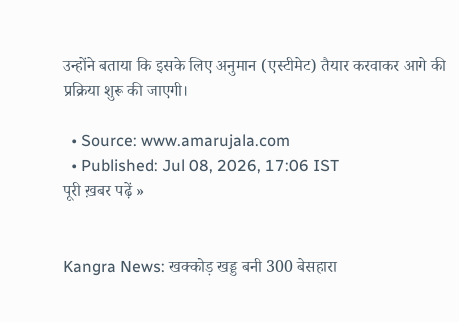उन्होंने बताया कि इसके लिए अनुमान (एस्टीमेट) तैयार करवाकर आगे की प्रक्रिया शुरू की जाएगी।

  • Source: www.amarujala.com
  • Published: Jul 08, 2026, 17:06 IST
पूरी ख़बर पढ़ें »


Kangra News: खक्कोड़ खड्ड बनी 300 बेसहारा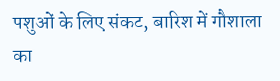पशुओं के लिए संकट, बारिश में गौशाला का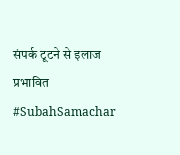संपर्क टूटने से इलाज प्रभावित #SubahSamachar